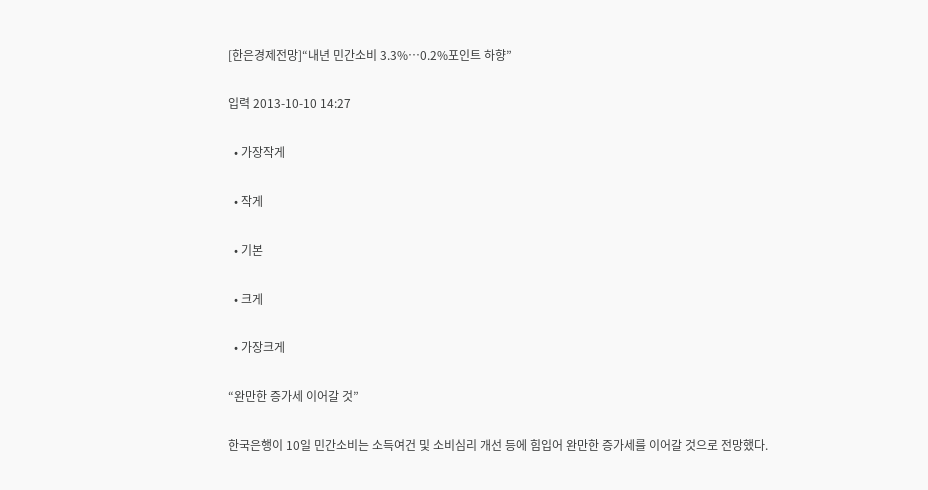[한은경제전망]“내년 민간소비 3.3%…0.2%포인트 하향”

입력 2013-10-10 14:27

  • 가장작게

  • 작게

  • 기본

  • 크게

  • 가장크게

“완만한 증가세 이어갈 것”

한국은행이 10일 민간소비는 소득여건 및 소비심리 개선 등에 힘입어 완만한 증가세를 이어갈 것으로 전망했다.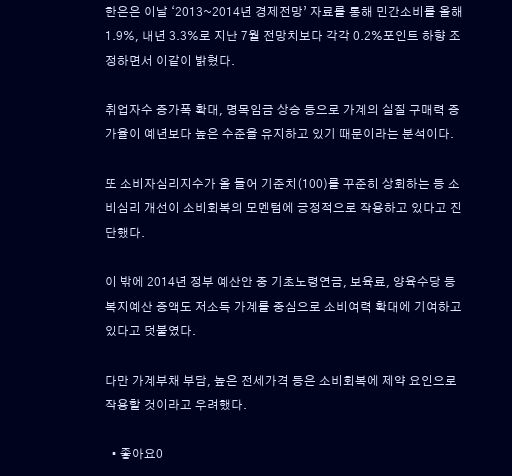한은은 이날 ‘2013~2014년 경제전망’ 자료를 통해 민간소비를 올해 1.9%, 내년 3.3%로 지난 7월 전망치보다 각각 0.2%포인트 하향 조정하면서 이같이 밝혔다.

취업자수 증가폭 확대, 명목임금 상승 등으로 가계의 실질 구매력 증가율이 예년보다 높은 수준을 유지하고 있기 때문이라는 분석이다.

또 소비자심리지수가 올 들어 기준치(100)를 꾸준히 상회하는 등 소비심리 개선이 소비회복의 모멘텀에 긍정적으로 작용하고 있다고 진단했다.

이 밖에 2014년 정부 예산안 중 기초노령연금, 보육료, 양육수당 등 복지예산 증액도 저소득 가계를 중심으로 소비여력 확대에 기여하고 있다고 덧붙였다.

다만 가계부채 부담, 높은 전세가격 등은 소비회복에 제약 요인으로 작용할 것이라고 우려했다.

  • 좋아요0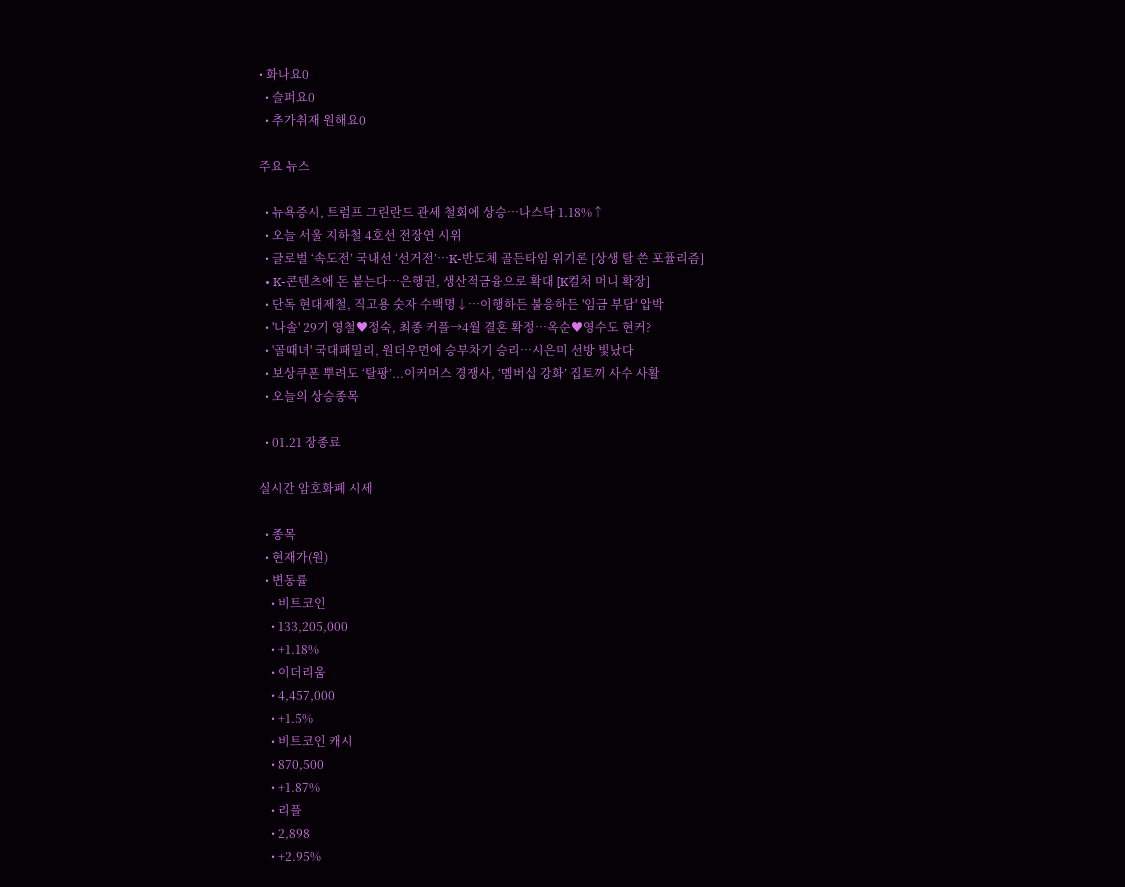• 화나요0
  • 슬퍼요0
  • 추가취재 원해요0

주요 뉴스

  • 뉴욕증시, 트럼프 그린란드 관세 철회에 상승…나스닥 1.18%↑
  • 오늘 서울 지하철 4호선 전장연 시위
  • 글로벌 ‘속도전’ 국내선 ‘선거전’…K-반도체 골든타임 위기론 [상생 탈 쓴 포퓰리즘]
  • K-콘텐츠에 돈 붙는다⋯은행권, 생산적금융으로 확대 [K컬처 머니 확장]
  • 단독 현대제철, 직고용 숫자 수백명↓⋯이행하든 불응하든 '임금 부담' 압박
  • '나솔' 29기 영철♥정숙, 최종 커플→4월 결혼 확정⋯옥순♥영수도 현커?
  • '골때녀' 국대패밀리, 원더우먼에 승부차기 승리⋯시은미 선방 빛났다
  • 보상쿠폰 뿌려도 ‘탈팡’...이커머스 경쟁사, ‘멤버십 강화’ 집토끼 사수 사활
  • 오늘의 상승종목

  • 01.21 장종료

실시간 암호화폐 시세

  • 종목
  • 현재가(원)
  • 변동률
    • 비트코인
    • 133,205,000
    • +1.18%
    • 이더리움
    • 4,457,000
    • +1.5%
    • 비트코인 캐시
    • 870,500
    • +1.87%
    • 리플
    • 2,898
    • +2.95%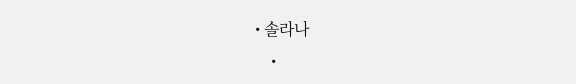• 솔라나
    •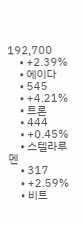192,700
    • +2.39%
    • 에이다
    • 545
    • +4.21%
    • 트론
    • 444
    • +0.45%
    • 스텔라루멘
    • 317
    • +2.59%
    • 비트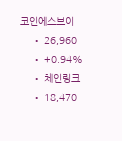코인에스브이
    • 26,960
    • +0.94%
    • 체인링크
    • 18,470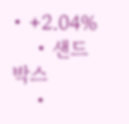• +2.04%
    • 샌드박스
    •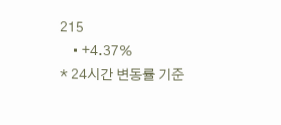215
    • +4.37%
* 24시간 변동률 기준